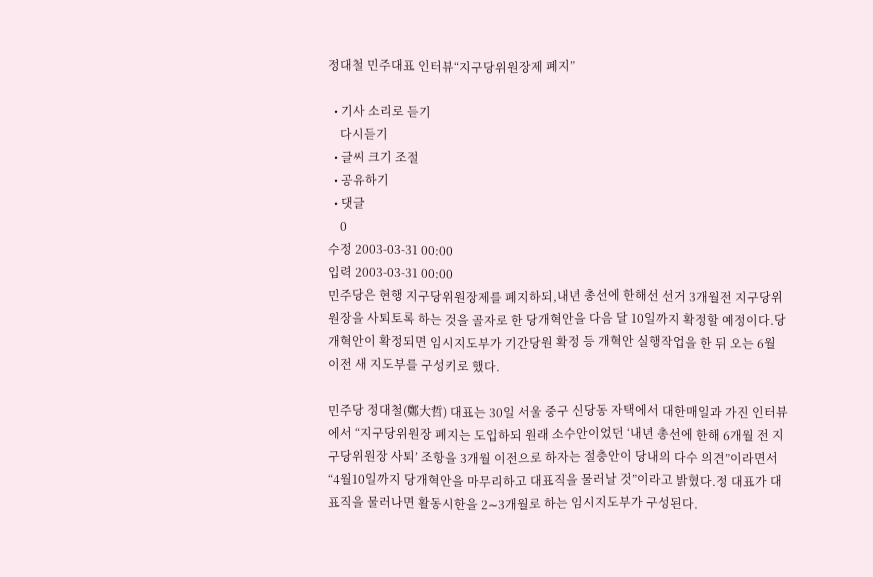정대철 민주대표 인터뷰“지구당위원장제 폐지”

  • 기사 소리로 듣기
    다시듣기
  • 글씨 크기 조절
  • 공유하기
  • 댓글
    0
수정 2003-03-31 00:00
입력 2003-03-31 00:00
민주당은 현행 지구당위원장제를 폐지하되,내년 총선에 한해선 선거 3개월전 지구당위원장을 사퇴토록 하는 것을 골자로 한 당개혁안을 다음 달 10일까지 확정할 예정이다.당개혁안이 확정되면 임시지도부가 기간당원 확정 등 개혁안 실행작업을 한 뒤 오는 6월 이전 새 지도부를 구성키로 했다.

민주당 정대철(鄭大哲) 대표는 30일 서울 중구 신당동 자택에서 대한매일과 가진 인터뷰에서 “지구당위원장 폐지는 도입하되 원래 소수안이었던 ‘내년 총선에 한해 6개월 전 지구당위원장 사퇴’ 조항을 3개월 이전으로 하자는 절충안이 당내의 다수 의견”이라면서 “4월10일까지 당개혁안을 마무리하고 대표직을 물러날 것”이라고 밝혔다.정 대표가 대표직을 물러나면 활동시한을 2∼3개월로 하는 임시지도부가 구성된다.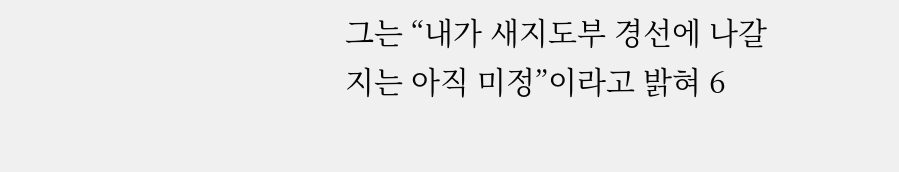그는 “내가 새지도부 경선에 나갈지는 아직 미정”이라고 밝혀 6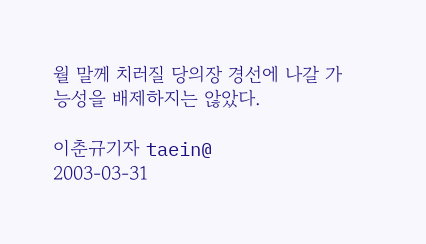월 말께 치러질 당의장 경선에 나갈 가능성을 배제하지는 않았다.

이춘규기자 taein@
2003-03-31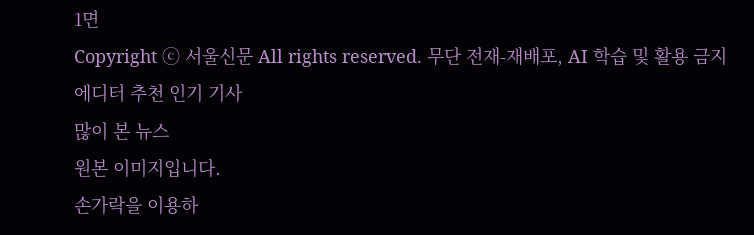1면
Copyright ⓒ 서울신문 All rights reserved. 무단 전재-재배포, AI 학습 및 활용 금지
에디터 추천 인기 기사
많이 본 뉴스
원본 이미지입니다.
손가락을 이용하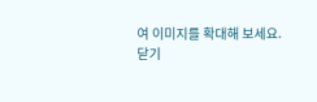여 이미지를 확대해 보세요.
닫기